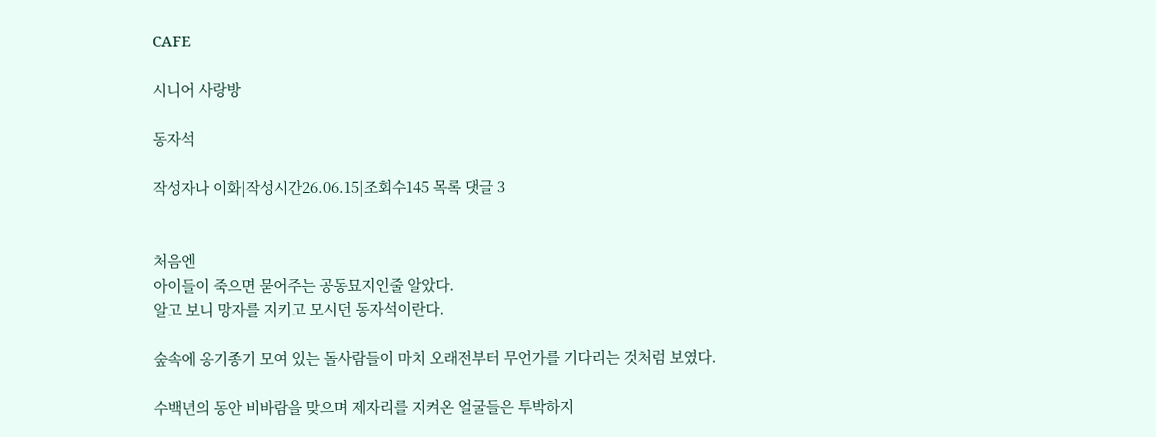CAFE

시니어 사랑방

동자석

작성자나 이화|작성시간26.06.15|조회수145 목록 댓글 3


처음엔
아이들이 죽으면 묻어주는 공동묘지인줄 알았다.
알고 보니 망자를 지키고 모시던 동자석이란다.

숲속에 옹기종기 모여 있는 돌사람들이 마치 오래전부터 무언가를 기다리는 것처럼 보였다.

수백년의 동안 비바람을 맞으며 제자리를 지켜온 얼굴들은 투박하지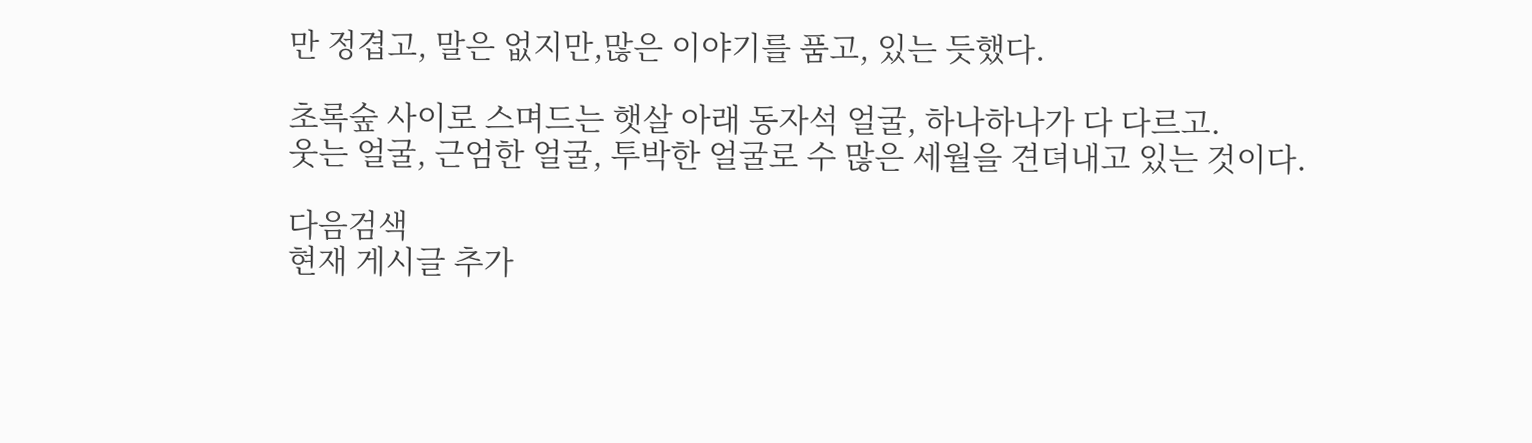만 정겹고, 말은 없지만,많은 이야기를 품고, 있는 듯했다.

초록숲 사이로 스며드는 햇살 아래 동자석 얼굴, 하나하나가 다 다르고.
웃는 얼굴, 근엄한 얼굴, 투박한 얼굴로 수 많은 세월을 견뎌내고 있는 것이다.

다음검색
현재 게시글 추가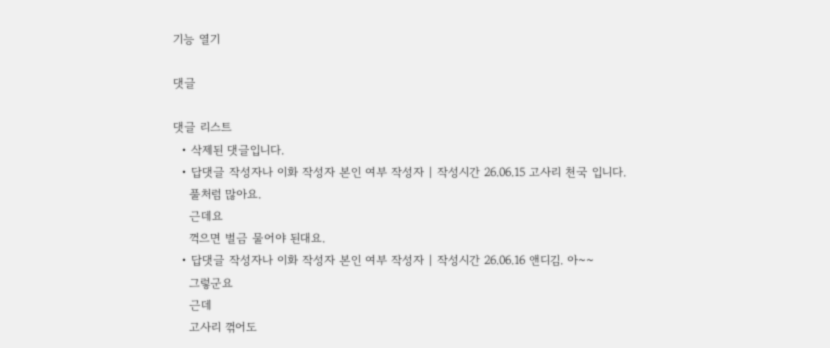기능 열기

댓글

댓글 리스트
  • 삭제된 댓글입니다.
  • 답댓글 작성자나 이화 작성자 본인 여부 작성자 | 작성시간 26.06.15 고사리 천국 입니다.
    풀처럼 많아요.
    근데요
    꺽으면 벌금 물어야 된대요.
  • 답댓글 작성자나 이화 작성자 본인 여부 작성자 | 작성시간 26.06.16 앤디김. 아~~
    그렇군요
    근데
    고사리 꺾어도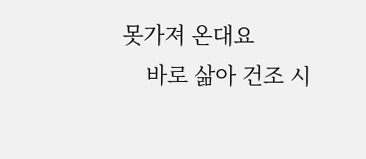못가져 온대요
    바로 삶아 건조 시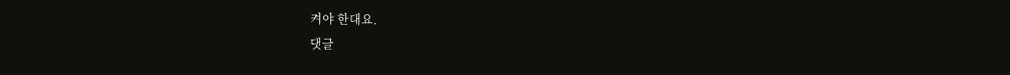켜야 한대요.
댓글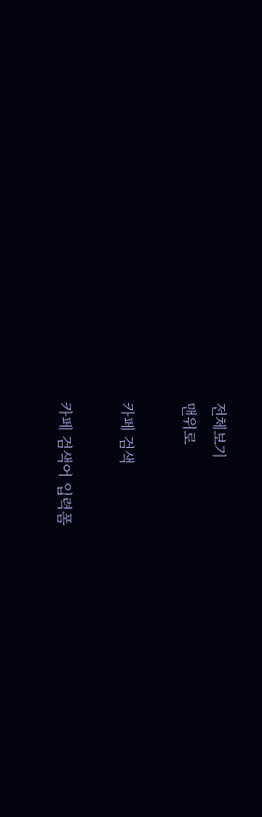전체보기
맨위로

카페 검색

카페 검색어 입력폼